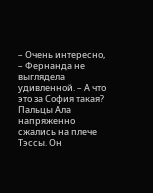– Очень интересно, – Фернанда не выглядела удивленной. – А что это за София такая?
Пальцы Ала напряженно сжались на плече Тэссы. Он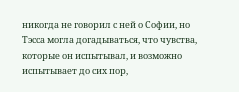никогда не говорил с ней о Софии, но Тэсса могла догадываться, что чувства, которые он испытывал, и возможно испытывает до сих пор,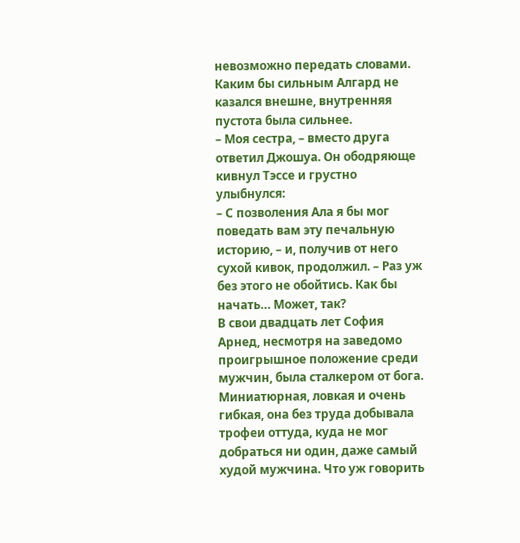невозможно передать словами. Каким бы сильным Алгард не казался внешне, внутренняя пустота была сильнее.
– Моя сестра, – вместо друга ответил Джошуа. Он ободряюще кивнул Тэссе и грустно улыбнулся:
– С позволения Ала я бы мог поведать вам эту печальную историю, – и, получив от него сухой кивок, продолжил. – Раз уж без этого не обойтись. Как бы начать… Может, так?
В свои двадцать лет София Арнед, несмотря на заведомо проигрышное положение среди мужчин, была сталкером от бога. Миниатюрная, ловкая и очень гибкая, она без труда добывала трофеи оттуда, куда не мог добраться ни один, даже самый худой мужчина. Что уж говорить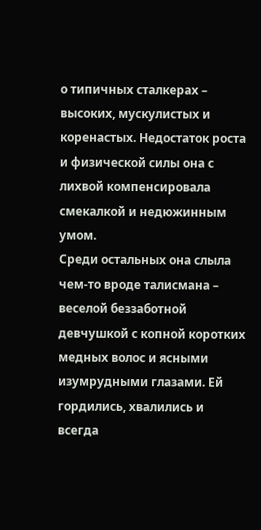о типичных сталкерах – высоких, мускулистых и коренастых. Недостаток роста и физической силы она с лихвой компенсировала смекалкой и недюжинным умом.
Среди остальных она слыла чем-то вроде талисмана – веселой беззаботной девчушкой с копной коротких медных волос и ясными изумрудными глазами. Ей гордились, хвалились и всегда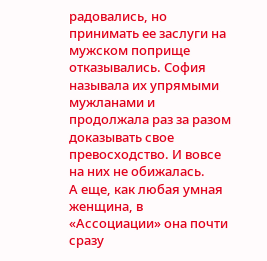радовались, но принимать ее заслуги на мужском поприще отказывались. София называла их упрямыми мужланами и продолжала раз за разом доказывать свое превосходство. И вовсе на них не обижалась.
А еще, как любая умная женщина, в «Ассоциации» она почти сразу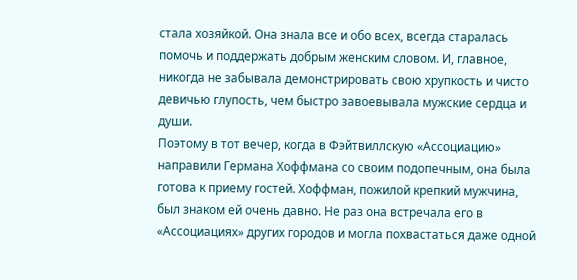стала хозяйкой. Она знала все и обо всех, всегда старалась помочь и поддержать добрым женским словом. И, главное, никогда не забывала демонстрировать свою хрупкость и чисто девичью глупость, чем быстро завоевывала мужские сердца и души.
Поэтому в тот вечер, когда в Фэйтвиллскую «Ассоциацию» направили Германа Хоффмана со своим подопечным, она была готова к приему гостей. Хоффман, пожилой крепкий мужчина, был знаком ей очень давно. Не раз она встречала его в «Ассоциациях» других городов и могла похвастаться даже одной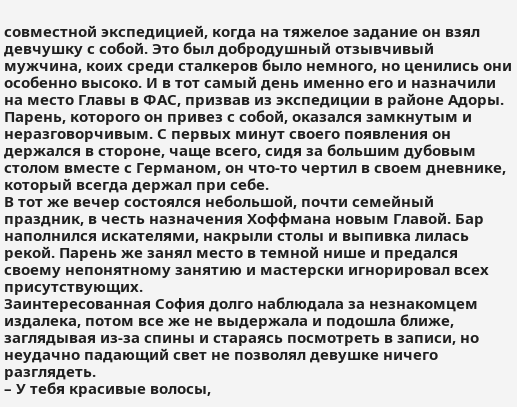совместной экспедицией, когда на тяжелое задание он взял девчушку с собой. Это был добродушный отзывчивый мужчина, коих среди сталкеров было немного, но ценились они особенно высоко. И в тот самый день именно его и назначили на место Главы в ФАС, призвав из экспедиции в районе Адоры.
Парень, которого он привез с собой, оказался замкнутым и неразговорчивым. С первых минут своего появления он держался в стороне, чаще всего, сидя за большим дубовым столом вместе с Германом, он что-то чертил в своем дневнике, который всегда держал при себе.
В тот же вечер состоялся небольшой, почти семейный праздник, в честь назначения Хоффмана новым Главой. Бар наполнился искателями, накрыли столы и выпивка лилась рекой. Парень же занял место в темной нише и предался своему непонятному занятию и мастерски игнорировал всех присутствующих.
Заинтересованная София долго наблюдала за незнакомцем издалека, потом все же не выдержала и подошла ближе, заглядывая из-за спины и стараясь посмотреть в записи, но неудачно падающий свет не позволял девушке ничего разглядеть.
– У тебя красивые волосы,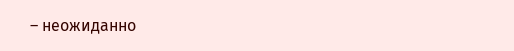– неожиданно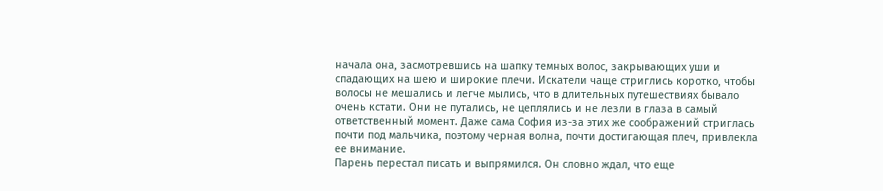начала она, засмотревшись на шапку темных волос, закрывающих уши и спадающих на шею и широкие плечи. Искатели чаще стриглись коротко, чтобы волосы не мешались и легче мылись, что в длительных путешествиях бывало очень кстати. Они не путались, не цеплялись и не лезли в глаза в самый ответственный момент. Даже сама София из-за этих же соображений стриглась почти под мальчика, поэтому черная волна, почти достигающая плеч, привлекла ее внимание.
Парень перестал писать и выпрямился. Он словно ждал, что еще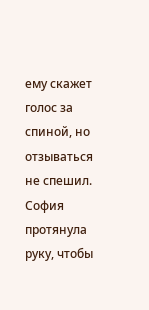ему скажет голос за спиной, но отзываться не спешил. София протянула руку, чтобы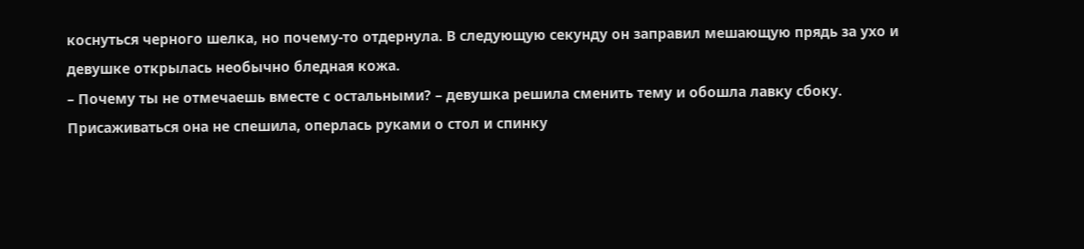коснуться черного шелка, но почему-то отдернула. В следующую секунду он заправил мешающую прядь за ухо и девушке открылась необычно бледная кожа.
– Почему ты не отмечаешь вместе с остальными? – девушка решила сменить тему и обошла лавку сбоку. Присаживаться она не спешила, оперлась руками о стол и спинку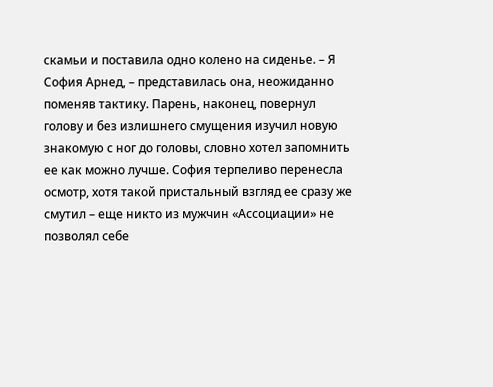скамьи и поставила одно колено на сиденье. – Я София Арнед, – представилась она, неожиданно поменяв тактику. Парень, наконец, повернул голову и без излишнего смущения изучил новую знакомую с ног до головы, словно хотел запомнить ее как можно лучше. София терпеливо перенесла осмотр, хотя такой пристальный взгляд ее сразу же смутил – еще никто из мужчин «Ассоциации» не позволял себе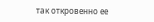так откровенно ее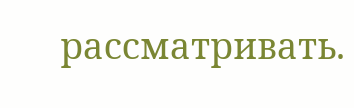рассматривать.